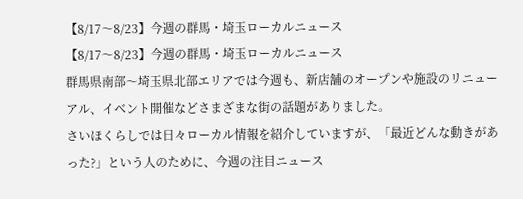【8/17〜8/23】今週の群馬・埼玉ローカルニュース
【8/17〜8/23】今週の群馬・埼玉ローカルニュース
群馬県南部〜埼玉県北部エリアでは今週も、新店舗のオープンや施設のリニューアル、イベント開催などさまざまな街の話題がありました。
さいほくらしでは日々ローカル情報を紹介していますが、「最近どんな動きがあった?」という人のために、今週の注目ニュース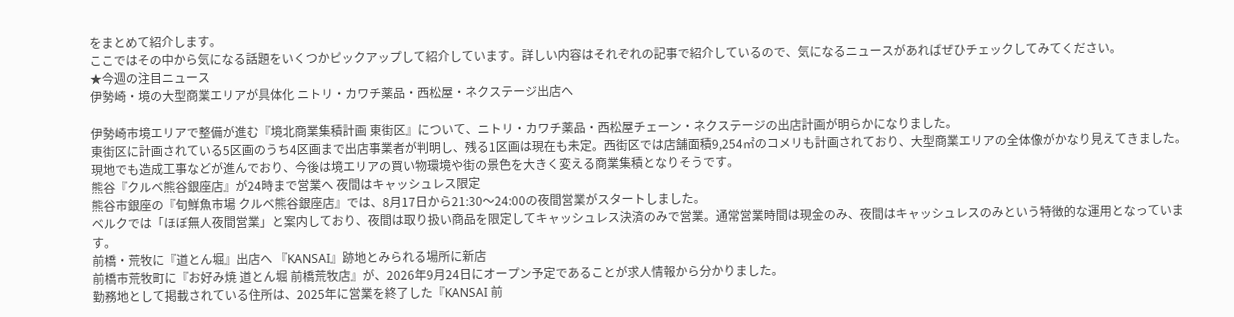をまとめて紹介します。
ここではその中から気になる話題をいくつかピックアップして紹介しています。詳しい内容はそれぞれの記事で紹介しているので、気になるニュースがあればぜひチェックしてみてください。
★今週の注目ニュース
伊勢崎・境の大型商業エリアが具体化 ニトリ・カワチ薬品・西松屋・ネクステージ出店へ

伊勢崎市境エリアで整備が進む『境北商業集積計画 東街区』について、ニトリ・カワチ薬品・西松屋チェーン・ネクステージの出店計画が明らかになりました。
東街区に計画されている5区画のうち4区画まで出店事業者が判明し、残る1区画は現在も未定。西街区では店舗面積9,254㎡のコメリも計画されており、大型商業エリアの全体像がかなり見えてきました。
現地でも造成工事などが進んでおり、今後は境エリアの買い物環境や街の景色を大きく変える商業集積となりそうです。
熊谷『クルベ熊谷銀座店』が24時まで営業へ 夜間はキャッシュレス限定
熊谷市銀座の『旬鮮魚市場 クルベ熊谷銀座店』では、8月17日から21:30〜24:00の夜間営業がスタートしました。
ベルクでは「ほぼ無人夜間営業」と案内しており、夜間は取り扱い商品を限定してキャッシュレス決済のみで営業。通常営業時間は現金のみ、夜間はキャッシュレスのみという特徴的な運用となっています。
前橋・荒牧に『道とん堀』出店へ 『KANSAI』跡地とみられる場所に新店
前橋市荒牧町に『お好み焼 道とん堀 前橋荒牧店』が、2026年9月24日にオープン予定であることが求人情報から分かりました。
勤務地として掲載されている住所は、2025年に営業を終了した『KANSAI 前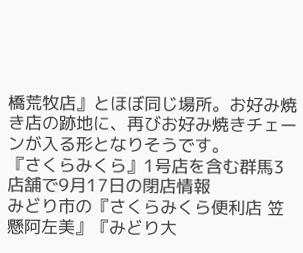橋荒牧店』とほぼ同じ場所。お好み焼き店の跡地に、再びお好み焼きチェーンが入る形となりそうです。
『さくらみくら』1号店を含む群馬3店舗で9月17日の閉店情報
みどり市の『さくらみくら便利店 笠懸阿左美』『みどり大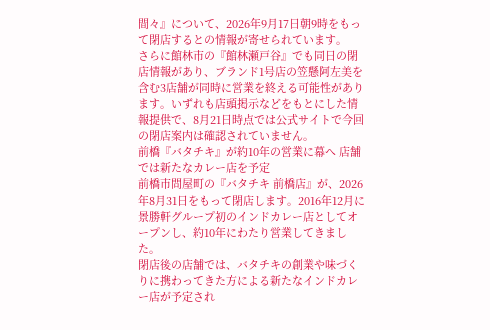間々』について、2026年9月17日朝9時をもって閉店するとの情報が寄せられています。
さらに館林市の『館林瀬戸谷』でも同日の閉店情報があり、ブランド1号店の笠懸阿左美を含む3店舗が同時に営業を終える可能性があります。いずれも店頭掲示などをもとにした情報提供で、8月21日時点では公式サイトで今回の閉店案内は確認されていません。
前橋『バタチキ』が約10年の営業に幕へ 店舗では新たなカレー店を予定
前橋市問屋町の『バタチキ 前橋店』が、2026年8月31日をもって閉店します。2016年12月に景勝軒グループ初のインドカレー店としてオープンし、約10年にわたり営業してきました。
閉店後の店舗では、バタチキの創業や味づくりに携わってきた方による新たなインドカレー店が予定され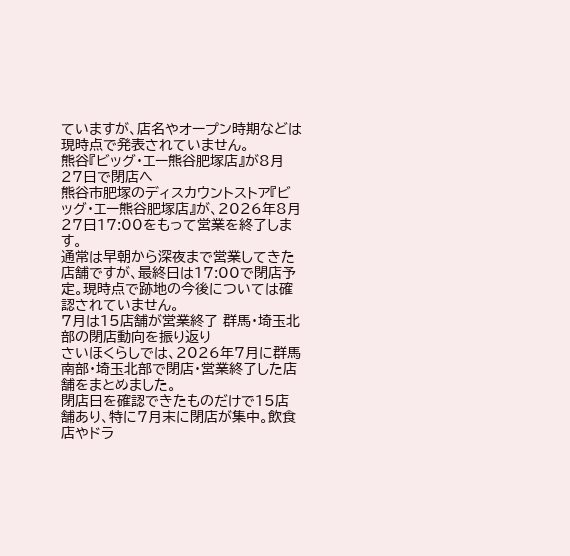ていますが、店名やオープン時期などは現時点で発表されていません。
熊谷『ビッグ・エー熊谷肥塚店』が8月27日で閉店へ
熊谷市肥塚のディスカウントストア『ビッグ・エー熊谷肥塚店』が、2026年8月27日17:00をもって営業を終了します。
通常は早朝から深夜まで営業してきた店舗ですが、最終日は17:00で閉店予定。現時点で跡地の今後については確認されていません。
7月は15店舗が営業終了 群馬・埼玉北部の閉店動向を振り返り
さいほくらしでは、2026年7月に群馬南部・埼玉北部で閉店・営業終了した店舗をまとめました。
閉店日を確認できたものだけで15店舗あり、特に7月末に閉店が集中。飲食店やドラ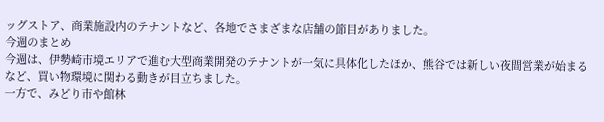ッグストア、商業施設内のテナントなど、各地でさまざまな店舗の節目がありました。
今週のまとめ
今週は、伊勢崎市境エリアで進む大型商業開発のテナントが一気に具体化したほか、熊谷では新しい夜間営業が始まるなど、買い物環境に関わる動きが目立ちました。
一方で、みどり市や館林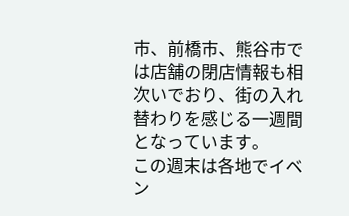市、前橋市、熊谷市では店舗の閉店情報も相次いでおり、街の入れ替わりを感じる一週間となっています。
この週末は各地でイベン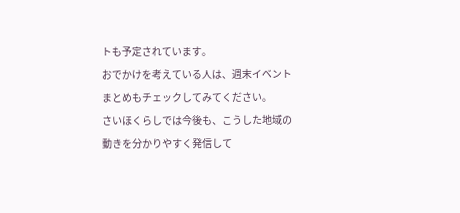トも予定されています。
おでかけを考えている人は、週末イベントまとめもチェックしてみてください。
さいほくらしでは今後も、こうした地域の動きを分かりやすく発信して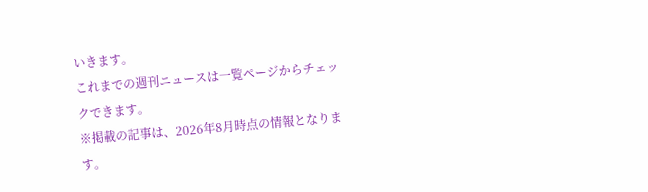いきます。
これまでの週刊ニュースは一覧ページからチェックできます。
※掲載の記事は、2026年8月時点の情報となります。